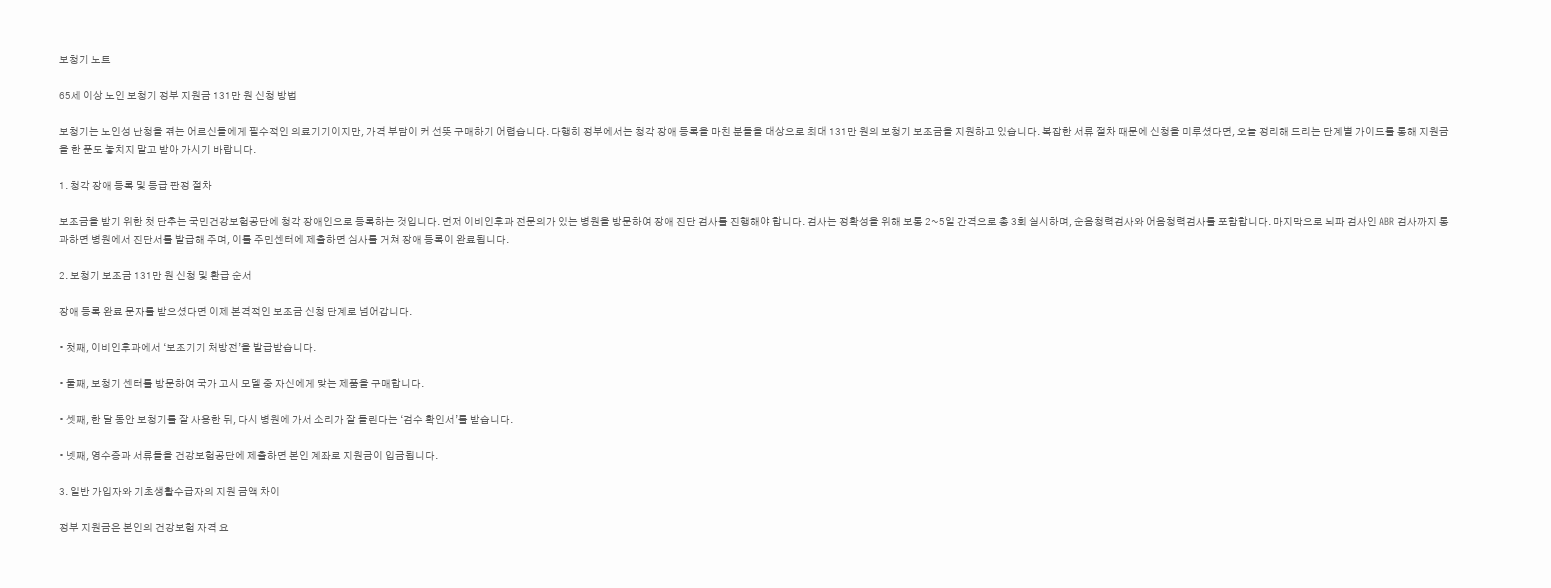보청기 노트

65세 이상 노인 보청기 정부 지원금 131만 원 신청 방법

보청기는 노인성 난청을 겪는 어르신들에게 필수적인 의료기기이지만, 가격 부담이 커 선뜻 구매하기 어렵습니다. 다행히 정부에서는 청각 장애 등록을 마친 분들을 대상으로 최대 131만 원의 보청기 보조금을 지원하고 있습니다. 복잡한 서류 절차 때문에 신청을 미루셨다면, 오늘 정리해 드리는 단계별 가이드를 통해 지원금을 한 푼도 놓치지 말고 받아 가시기 바랍니다.

1. 청각 장애 등록 및 등급 판정 절차

보조금을 받기 위한 첫 단추는 국민건강보험공단에 청각 장애인으로 등록하는 것입니다. 먼저 이비인후과 전문의가 있는 병원을 방문하여 장애 진단 검사를 진행해야 합니다. 검사는 정확성을 위해 보통 2~5일 간격으로 총 3회 실시하며, 순음청력검사와 어음청력검사를 포함합니다. 마지막으로 뇌파 검사인 ABR 검사까지 통과하면 병원에서 진단서를 발급해 주며, 이를 주민센터에 제출하면 심사를 거쳐 장애 등록이 완료됩니다.

2. 보청기 보조금 131만 원 신청 및 환급 순서

장애 등록 완료 문자를 받으셨다면 이제 본격적인 보조금 신청 단계로 넘어갑니다.

• 첫째, 이비인후과에서 ‘보조기기 처방전’을 발급받습니다.

• 둘째, 보청기 센터를 방문하여 국가 고시 모델 중 자신에게 맞는 제품을 구매합니다.

• 셋째, 한 달 동안 보청기를 잘 사용한 뒤, 다시 병원에 가서 소리가 잘 들린다는 ‘검수 확인서’를 받습니다.

• 넷째, 영수증과 서류들을 건강보험공단에 제출하면 본인 계좌로 지원금이 입금됩니다.

3. 일반 가입자와 기초생활수급자의 지원 금액 차이

정부 지원금은 본인의 건강보험 자격 요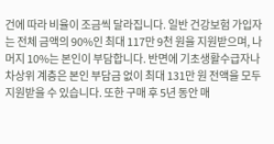건에 따라 비율이 조금씩 달라집니다. 일반 건강보험 가입자는 전체 금액의 90%인 최대 117만 9천 원을 지원받으며, 나머지 10%는 본인이 부담합니다. 반면에 기초생활수급자나 차상위 계층은 본인 부담금 없이 최대 131만 원 전액을 모두 지원받을 수 있습니다. 또한 구매 후 5년 동안 매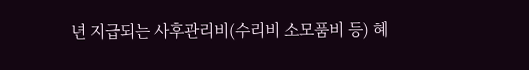년 지급되는 사후관리비(수리비 소모품비 등) 혜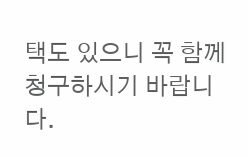택도 있으니 꼭 함께 청구하시기 바랍니다.